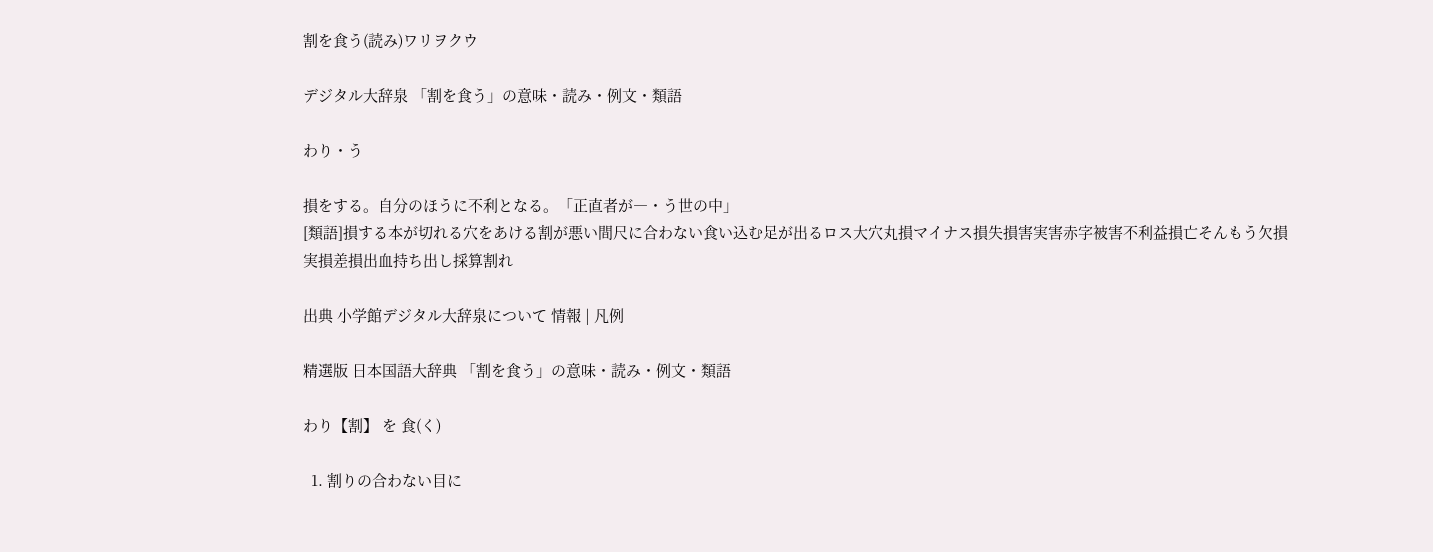割を食う(読み)ワリヲクウ

デジタル大辞泉 「割を食う」の意味・読み・例文・類語

わり・う

損をする。自分のほうに不利となる。「正直者が―・う世の中」
[類語]損する本が切れる穴をあける割が悪い間尺に合わない食い込む足が出るロス大穴丸損マイナス損失損害実害赤字被害不利益損亡そんもう欠損実損差損出血持ち出し採算割れ

出典 小学館デジタル大辞泉について 情報 | 凡例

精選版 日本国語大辞典 「割を食う」の意味・読み・例文・類語

わり【割】 を 食(く)

  1. 割りの合わない目に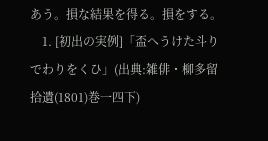あう。損な結果を得る。損をする。
    1. [初出の実例]「盃へうけた斗りでわりをくひ」(出典:雑俳・柳多留拾遺(1801)巻一四下)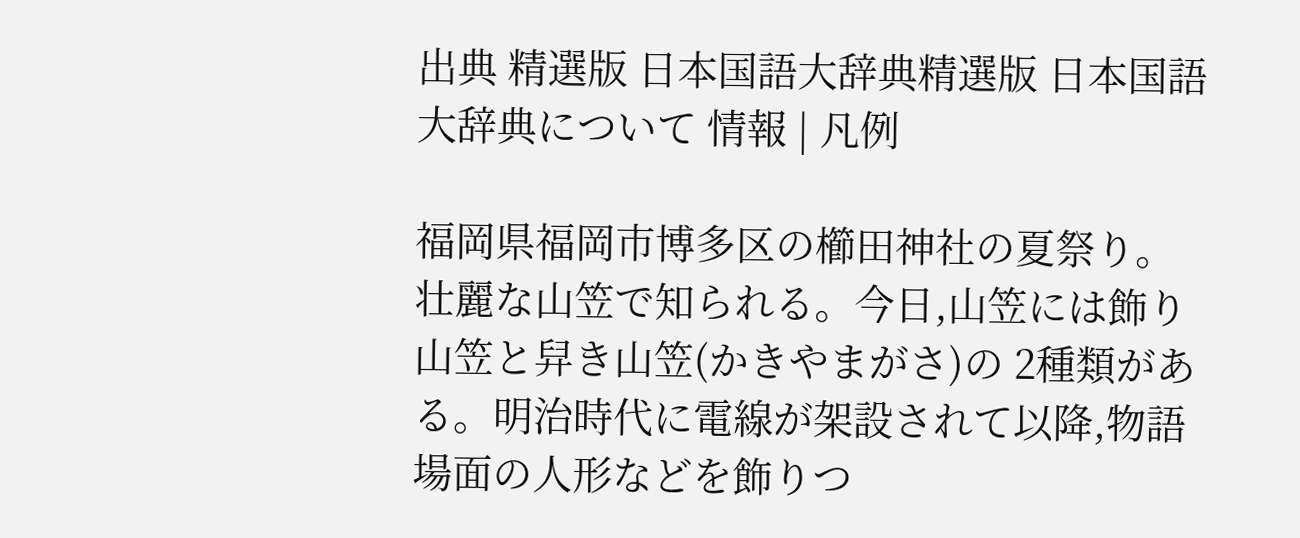出典 精選版 日本国語大辞典精選版 日本国語大辞典について 情報 | 凡例

福岡県福岡市博多区の櫛田神社の夏祭り。壮麗な山笠で知られる。今日,山笠には飾り山笠と舁き山笠(かきやまがさ)の 2種類がある。明治時代に電線が架設されて以降,物語場面の人形などを飾りつ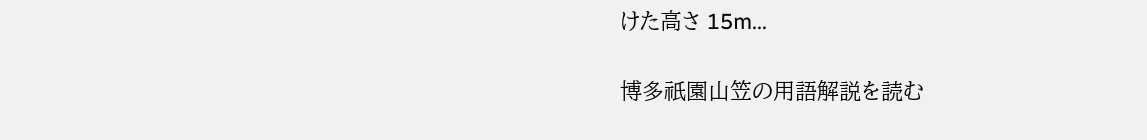けた高さ 15m...

博多祇園山笠の用語解説を読む